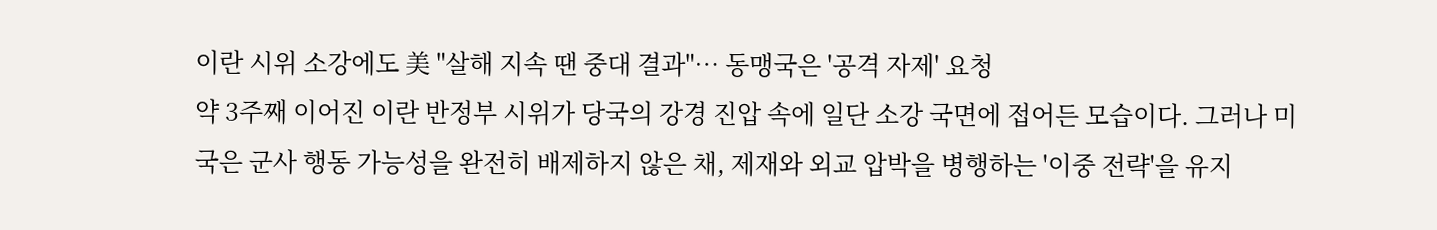이란 시위 소강에도 美 "살해 지속 땐 중대 결과"… 동맹국은 '공격 자제' 요청
약 3주째 이어진 이란 반정부 시위가 당국의 강경 진압 속에 일단 소강 국면에 접어든 모습이다. 그러나 미국은 군사 행동 가능성을 완전히 배제하지 않은 채, 제재와 외교 압박을 병행하는 '이중 전략'을 유지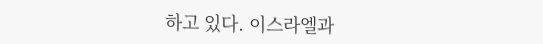하고 있다. 이스라엘과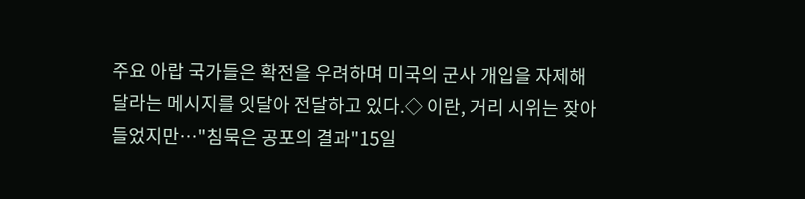주요 아랍 국가들은 확전을 우려하며 미국의 군사 개입을 자제해 달라는 메시지를 잇달아 전달하고 있다.◇ 이란, 거리 시위는 잦아들었지만…"침묵은 공포의 결과"15일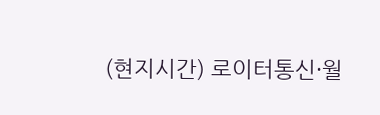(현지시간) 로이터통신·월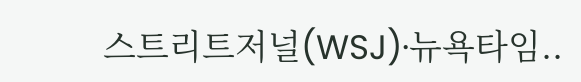스트리트저널(WSJ)·뉴욕타임..